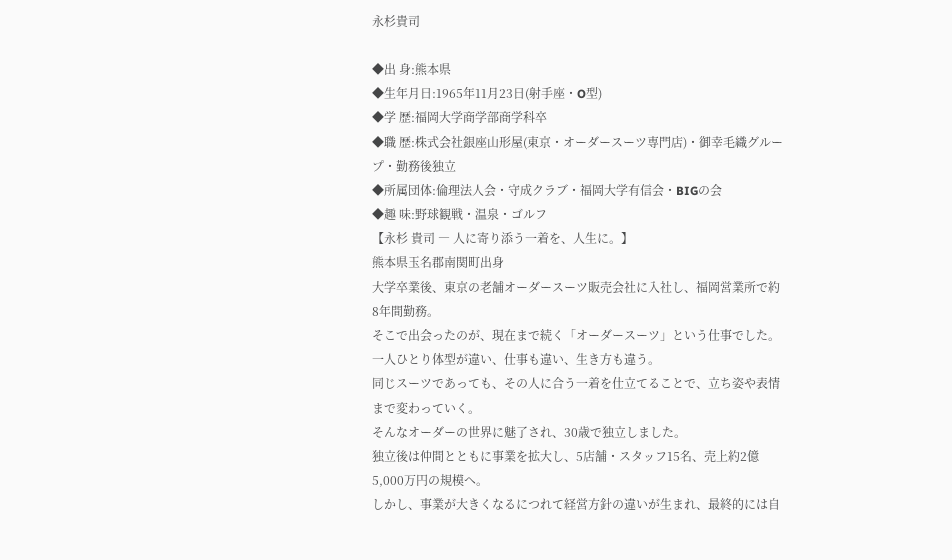永杉貴司

◆出 身:熊本県
◆生年月日:1965年11月23日(射手座・O型)
◆学 歴:福岡大学商学部商学科卒
◆職 歴:株式会社銀座山形屋(東京・オーダースーツ専門店)・御幸毛織グループ・勤務後独立
◆所属団体:倫理法人会・守成クラブ・福岡大学有信会・BIGの会
◆趣 味:野球観戦・温泉・ゴルフ
【永杉 貴司 ― 人に寄り添う一着を、人生に。】
熊本県玉名郡南関町出身
大学卒業後、東京の老舗オーダースーツ販売会社に入社し、福岡営業所で約8年間勤務。
そこで出会ったのが、現在まで続く「オーダースーツ」という仕事でした。
一人ひとり体型が違い、仕事も違い、生き方も違う。
同じスーツであっても、その人に合う一着を仕立てることで、立ち姿や表情まで変わっていく。
そんなオーダーの世界に魅了され、30歳で独立しました。
独立後は仲間とともに事業を拡大し、5店舗・スタッフ15名、売上約2億5,000万円の規模へ。
しかし、事業が大きくなるにつれて経営方針の違いが生まれ、最終的には自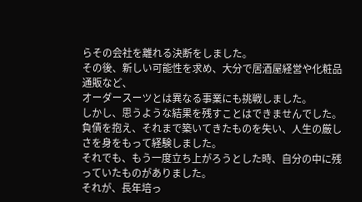らその会社を離れる決断をしました。
その後、新しい可能性を求め、大分で居酒屋経営や化粧品通販など、
オーダースーツとは異なる事業にも挑戦しました。
しかし、思うような結果を残すことはできませんでした。
負債を抱え、それまで築いてきたものを失い、人生の厳しさを身をもって経験しました。
それでも、もう一度立ち上がろうとした時、自分の中に残っていたものがありました。
それが、長年培っ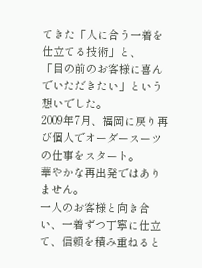てきた「人に合う一着を仕立てる技術」と、
「目の前のお客様に喜んでいただきたい」という想いでした。
2009年7月、福岡に戻り再び個人でオーダースーツの仕事をスタート。
華やかな再出発ではありません。
一人のお客様と向き合い、一着ずつ丁寧に仕立て、信頼を積み重ねると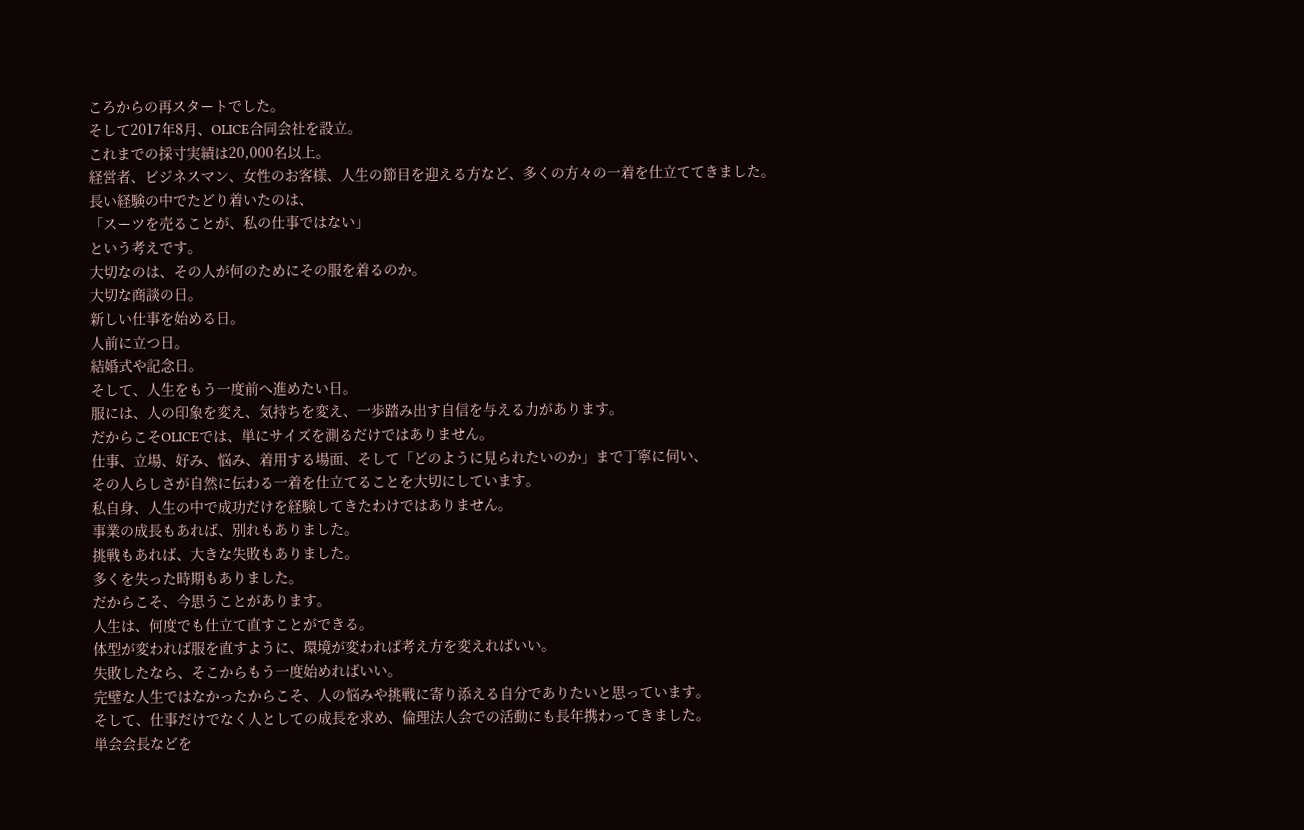ころからの再スタートでした。
そして2017年8月、OLICE合同会社を設立。
これまでの採寸実績は20,000名以上。
経営者、ビジネスマン、女性のお客様、人生の節目を迎える方など、多くの方々の一着を仕立ててきました。
長い経験の中でたどり着いたのは、
「スーツを売ることが、私の仕事ではない」
という考えです。
大切なのは、その人が何のためにその服を着るのか。
大切な商談の日。
新しい仕事を始める日。
人前に立つ日。
結婚式や記念日。
そして、人生をもう一度前へ進めたい日。
服には、人の印象を変え、気持ちを変え、一歩踏み出す自信を与える力があります。
だからこそOLICEでは、単にサイズを測るだけではありません。
仕事、立場、好み、悩み、着用する場面、そして「どのように見られたいのか」まで丁寧に伺い、
その人らしさが自然に伝わる一着を仕立てることを大切にしています。
私自身、人生の中で成功だけを経験してきたわけではありません。
事業の成長もあれば、別れもありました。
挑戦もあれば、大きな失敗もありました。
多くを失った時期もありました。
だからこそ、今思うことがあります。
人生は、何度でも仕立て直すことができる。
体型が変われば服を直すように、環境が変われば考え方を変えればいい。
失敗したなら、そこからもう一度始めればいい。
完璧な人生ではなかったからこそ、人の悩みや挑戦に寄り添える自分でありたいと思っています。
そして、仕事だけでなく人としての成長を求め、倫理法人会での活動にも長年携わってきました。
単会会長などを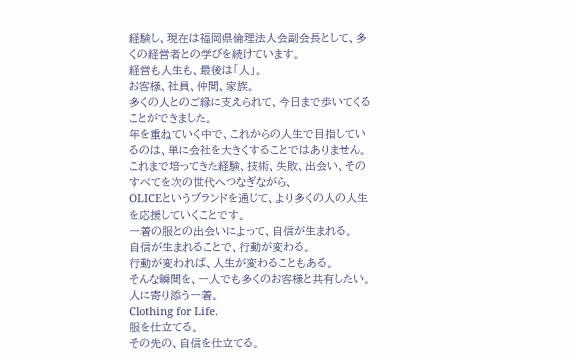経験し、現在は福岡県倫理法人会副会長として、多くの経営者との学びを続けています。
経営も人生も、最後は「人」。
お客様、社員、仲間、家族。
多くの人とのご縁に支えられて、今日まで歩いてくることができました。
年を重ねていく中で、これからの人生で目指しているのは、単に会社を大きくすることではありません。
これまで培ってきた経験、技術、失敗、出会い、そのすべてを次の世代へつなぎながら、
OLICEというブランドを通じて、より多くの人の人生を応援していくことです。
一着の服との出会いによって、自信が生まれる。
自信が生まれることで、行動が変わる。
行動が変われば、人生が変わることもある。
そんな瞬間を、一人でも多くのお客様と共有したい。
人に寄り添う一着。
Clothing for Life.
服を仕立てる。
その先の、自信を仕立てる。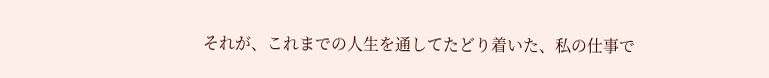それが、これまでの人生を通してたどり着いた、私の仕事で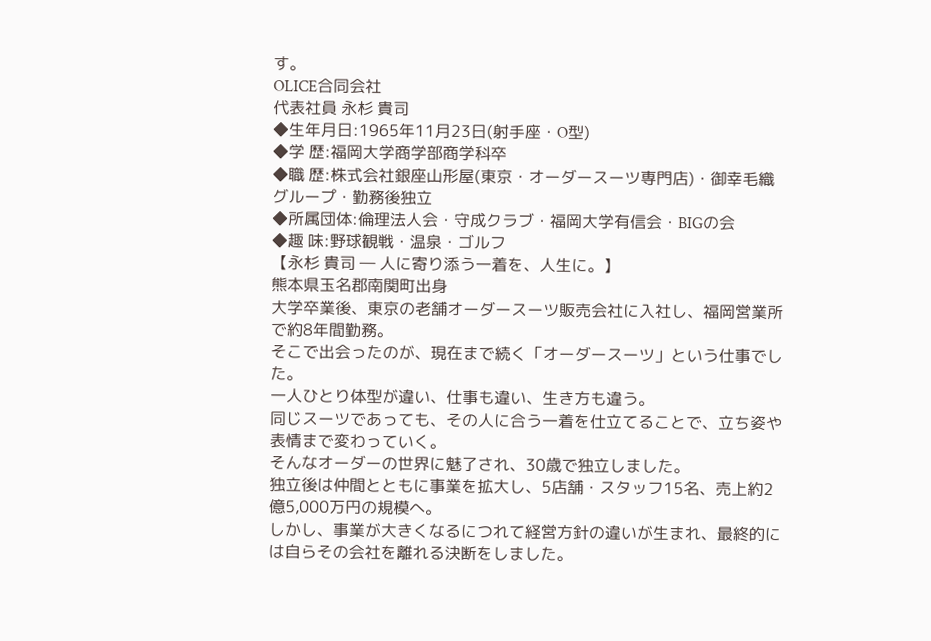す。
OLICE合同会社
代表社員 永杉 貴司
◆生年月日:1965年11月23日(射手座・O型)
◆学 歴:福岡大学商学部商学科卒
◆職 歴:株式会社銀座山形屋(東京・オーダースーツ専門店)・御幸毛織グループ・勤務後独立
◆所属団体:倫理法人会・守成クラブ・福岡大学有信会・BIGの会
◆趣 味:野球観戦・温泉・ゴルフ
【永杉 貴司 ― 人に寄り添う一着を、人生に。】
熊本県玉名郡南関町出身
大学卒業後、東京の老舗オーダースーツ販売会社に入社し、福岡営業所で約8年間勤務。
そこで出会ったのが、現在まで続く「オーダースーツ」という仕事でした。
一人ひとり体型が違い、仕事も違い、生き方も違う。
同じスーツであっても、その人に合う一着を仕立てることで、立ち姿や表情まで変わっていく。
そんなオーダーの世界に魅了され、30歳で独立しました。
独立後は仲間とともに事業を拡大し、5店舗・スタッフ15名、売上約2億5,000万円の規模へ。
しかし、事業が大きくなるにつれて経営方針の違いが生まれ、最終的には自らその会社を離れる決断をしました。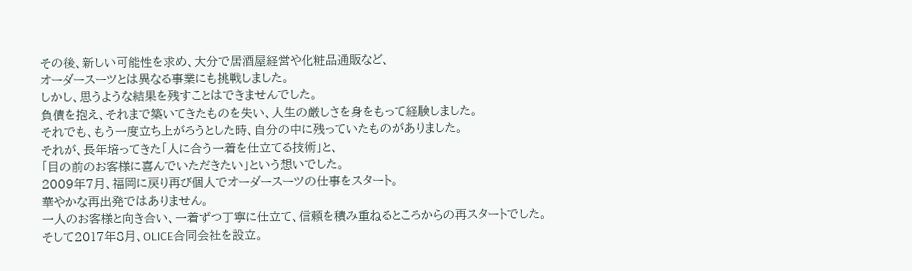その後、新しい可能性を求め、大分で居酒屋経営や化粧品通販など、
オーダースーツとは異なる事業にも挑戦しました。
しかし、思うような結果を残すことはできませんでした。
負債を抱え、それまで築いてきたものを失い、人生の厳しさを身をもって経験しました。
それでも、もう一度立ち上がろうとした時、自分の中に残っていたものがありました。
それが、長年培ってきた「人に合う一着を仕立てる技術」と、
「目の前のお客様に喜んでいただきたい」という想いでした。
2009年7月、福岡に戻り再び個人でオーダースーツの仕事をスタート。
華やかな再出発ではありません。
一人のお客様と向き合い、一着ずつ丁寧に仕立て、信頼を積み重ねるところからの再スタートでした。
そして2017年8月、OLICE合同会社を設立。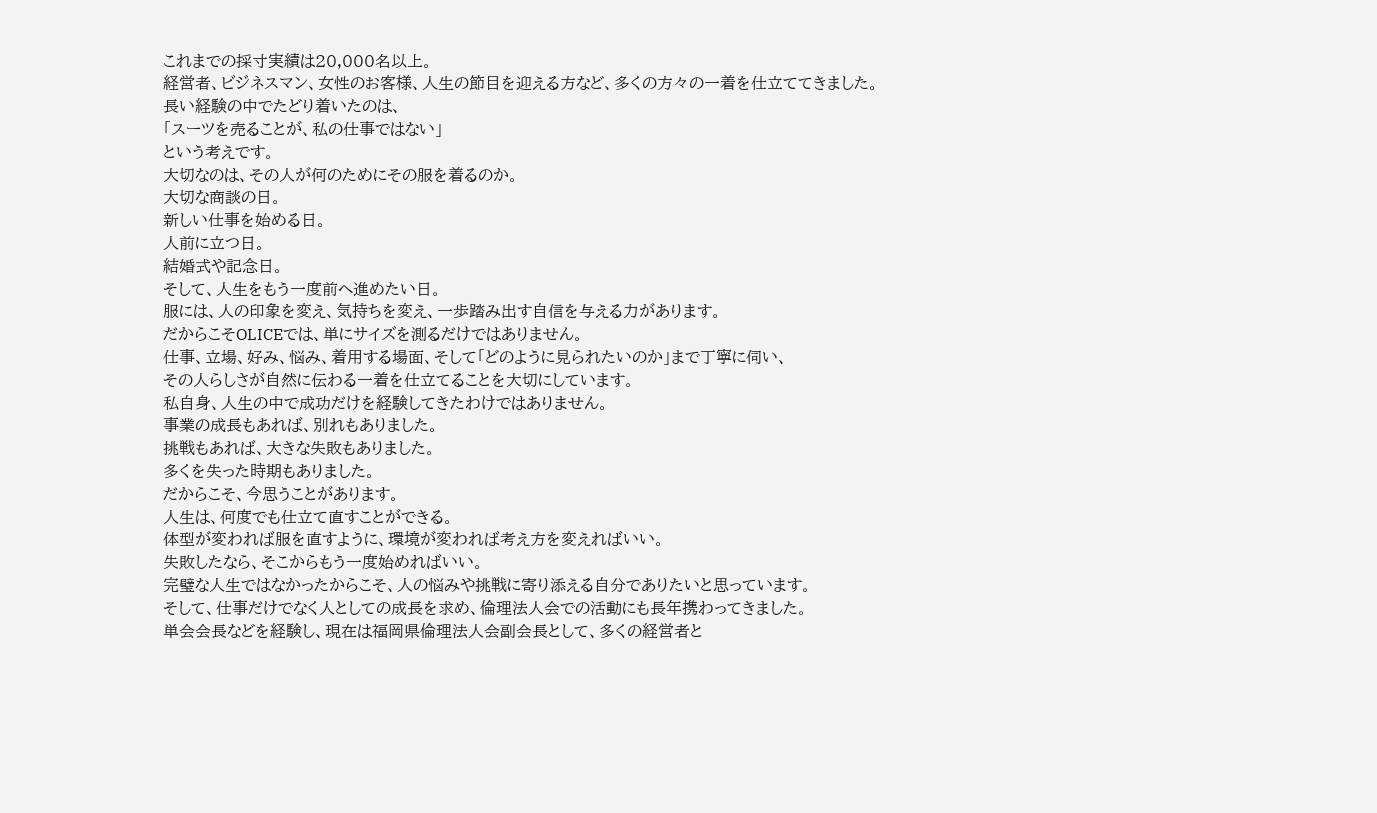これまでの採寸実績は20,000名以上。
経営者、ビジネスマン、女性のお客様、人生の節目を迎える方など、多くの方々の一着を仕立ててきました。
長い経験の中でたどり着いたのは、
「スーツを売ることが、私の仕事ではない」
という考えです。
大切なのは、その人が何のためにその服を着るのか。
大切な商談の日。
新しい仕事を始める日。
人前に立つ日。
結婚式や記念日。
そして、人生をもう一度前へ進めたい日。
服には、人の印象を変え、気持ちを変え、一歩踏み出す自信を与える力があります。
だからこそOLICEでは、単にサイズを測るだけではありません。
仕事、立場、好み、悩み、着用する場面、そして「どのように見られたいのか」まで丁寧に伺い、
その人らしさが自然に伝わる一着を仕立てることを大切にしています。
私自身、人生の中で成功だけを経験してきたわけではありません。
事業の成長もあれば、別れもありました。
挑戦もあれば、大きな失敗もありました。
多くを失った時期もありました。
だからこそ、今思うことがあります。
人生は、何度でも仕立て直すことができる。
体型が変われば服を直すように、環境が変われば考え方を変えればいい。
失敗したなら、そこからもう一度始めればいい。
完璧な人生ではなかったからこそ、人の悩みや挑戦に寄り添える自分でありたいと思っています。
そして、仕事だけでなく人としての成長を求め、倫理法人会での活動にも長年携わってきました。
単会会長などを経験し、現在は福岡県倫理法人会副会長として、多くの経営者と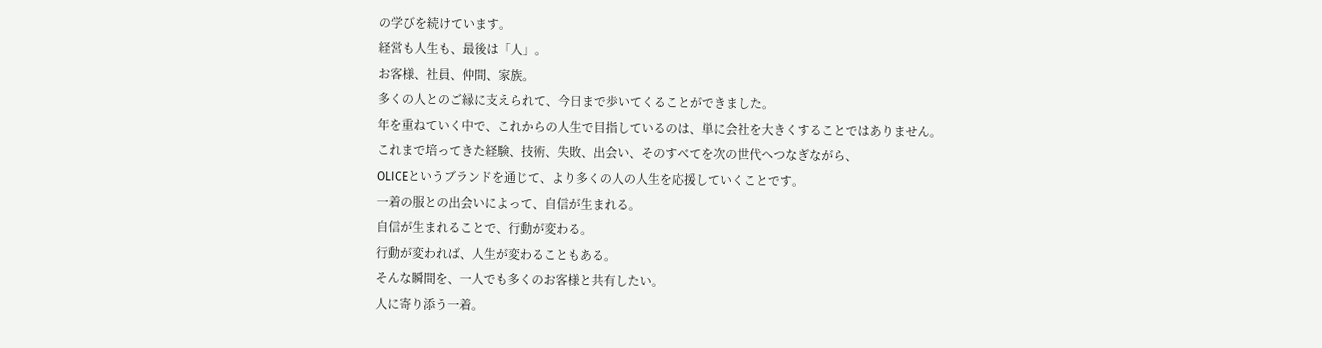の学びを続けています。
経営も人生も、最後は「人」。
お客様、社員、仲間、家族。
多くの人とのご縁に支えられて、今日まで歩いてくることができました。
年を重ねていく中で、これからの人生で目指しているのは、単に会社を大きくすることではありません。
これまで培ってきた経験、技術、失敗、出会い、そのすべてを次の世代へつなぎながら、
OLICEというブランドを通じて、より多くの人の人生を応援していくことです。
一着の服との出会いによって、自信が生まれる。
自信が生まれることで、行動が変わる。
行動が変われば、人生が変わることもある。
そんな瞬間を、一人でも多くのお客様と共有したい。
人に寄り添う一着。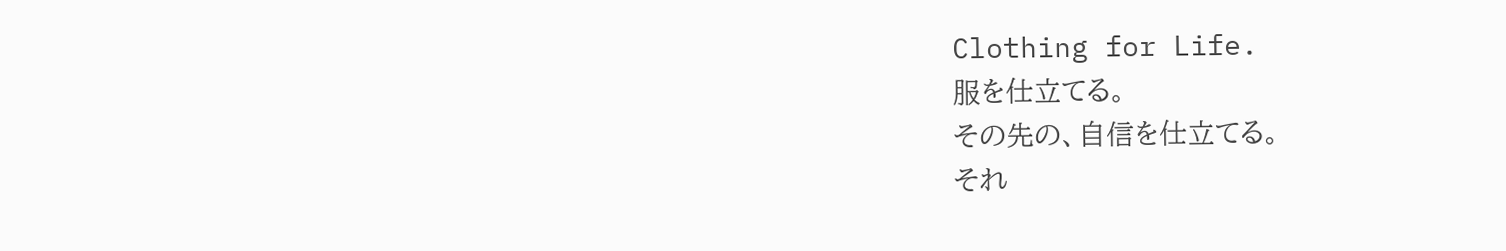Clothing for Life.
服を仕立てる。
その先の、自信を仕立てる。
それ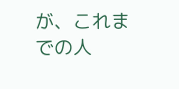が、これまでの人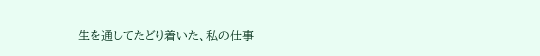生を通してたどり着いた、私の仕事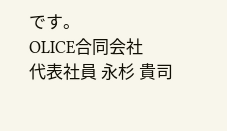です。
OLICE合同会社
代表社員 永杉 貴司